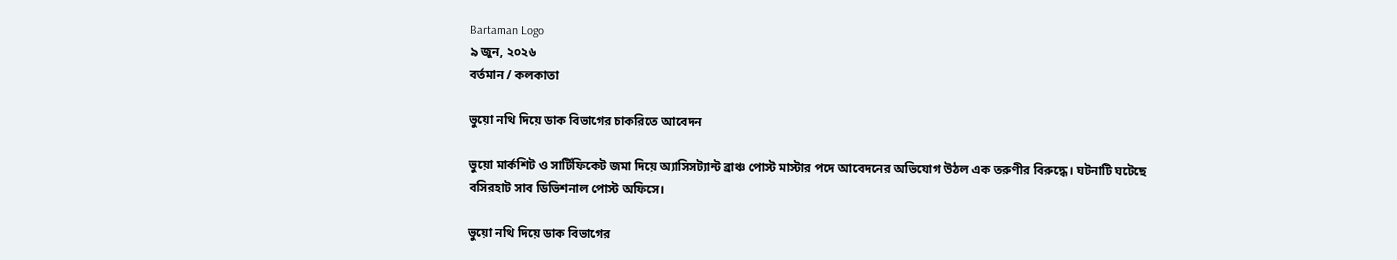Bartaman Logo
৯ জুন, ২০২৬
বর্তমান / কলকাতা

ভুয়ো নথি দিয়ে ডাক বিভাগের চাকরিতে আবেদন

ভুয়ো মার্কশিট ও সার্টিফিকেট জমা দিয়ে অ্যাসিসট্যান্ট ব্রাঞ্চ পোস্ট মাস্টার পদে আবেদনের অভিযোগ উঠল এক তরুণীর বিরুদ্ধে। ঘটনাটি ঘটেছে বসিরহাট সাব ডিভিশনাল পোস্ট অফিসে।

ভুয়ো নথি দিয়ে ডাক বিভাগের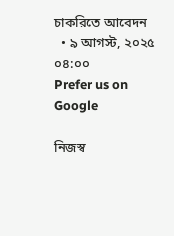চাকরিতে আবেদন
  • ৯ আগস্ট, ২০২৫ ০৪:০০
Prefer us on Google

নিজস্ব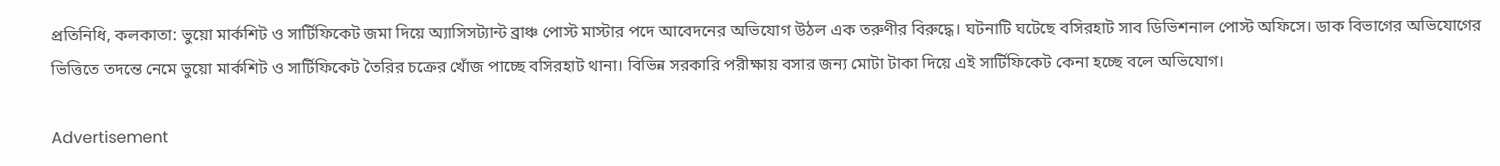প্রতিনিধি, কলকাতা: ভুয়ো মার্কশিট ও সার্টিফিকেট জমা দিয়ে অ্যাসিসট্যান্ট ব্রাঞ্চ পোস্ট মাস্টার পদে আবেদনের অভিযোগ উঠল এক তরুণীর বিরুদ্ধে। ঘটনাটি ঘটেছে বসিরহাট সাব ডিভিশনাল পোস্ট অফিসে। ডাক বিভাগের অভিযোগের ভিত্তিতে তদন্তে নেমে ভুয়ো মার্কশিট ও সার্টিফিকেট তৈরির চক্রের খোঁজ পাচ্ছে বসিরহাট থানা। বিভিন্ন সরকারি পরীক্ষায় বসার জন্য মোটা টাকা দিয়ে এই সার্টিফিকেট কেনা হচ্ছে বলে অভিযোগ।

Advertisement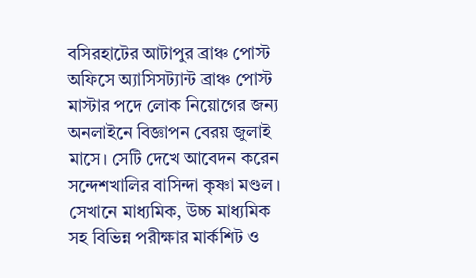বসিরহাটের আটাপুর ব্রাঞ্চ পোস্ট অফিসে অ্যাসিসট্যান্ট ব্রাঞ্চ পোস্ট মাস্টার পদে লোক নিয়োগের জন্য অনলাইনে বিজ্ঞাপন বেরয় জুলাই মাসে। সেটি দেখে আবেদন করেন সন্দেশখালির বাসিন্দা কৃষ্ণা মণ্ডল। সেখানে মাধ্যমিক, উচ্চ মাধ্যমিক সহ বিভিন্ন পরীক্ষার মার্কশিট ও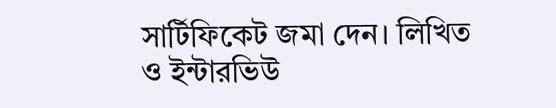সার্টিফিকেট জমা দেন। লিখিত ও ইন্টারভিউ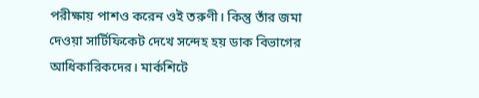পরীক্ষায় পাশও করেন ওই তরুণী। কিন্তু তাঁর জমা দেওয়া সার্টিফিকেট দেখে সন্দেহ হয় ডাক বিভাগের আধিকারিকদের। মার্কশিটে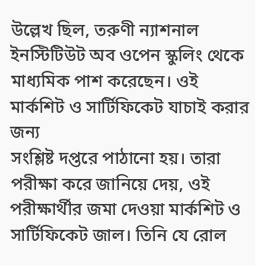উল্লেখ ছিল, তরুণী ন্যাশনাল ইনস্টিটিউট অব ওপেন স্কুলিং থেকে মাধ্যমিক পাশ করেছেন। ওই মার্কশিট ও সার্টিফিকেট যাচাই করার জন্য
সংশ্লিষ্ট দপ্তরে পাঠানো হয়। তারা পরীক্ষা করে জানিয়ে দেয়, ওই পরীক্ষার্থীর জমা দেওয়া মার্কশিট ও সার্টিফিকেট জাল। তিনি যে রোল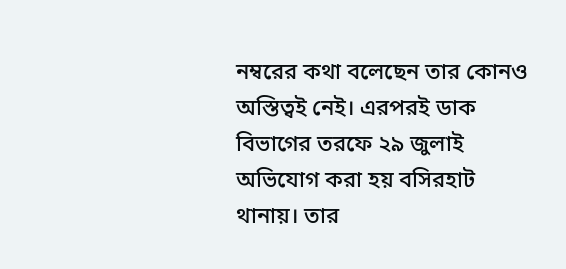নম্বরের কথা বলেছেন তার কোনও অস্তিত্বই নেই। এরপরই ডাক বিভাগের তরফে ২৯ জুলাই অভিযোগ করা হয় বসিরহাট থানায়। তার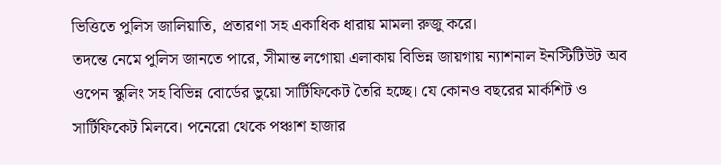ভিত্তিতে পুলিস জালিয়াতি, প্রতারণা সহ একাধিক ধারায় মামলা রুজু করে।
তদন্তে নেমে পুলিস জানতে পারে, সীমান্ত লগোয়া এলাকায় বিভিন্ন জায়গায় ন্যাশনাল ইনস্টিটিউট অব ওপেন স্কুলিং সহ বিভিন্ন বোর্ডের ভুয়ো সার্টিফিকেট তৈরি হচ্ছে। যে কোনও বছরের মার্কশিট ও সার্টিফিকেট মিলবে। পনেরো থেকে পঞ্চাশ হাজার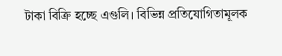টাকা বিক্রি হচ্ছে এগুলি। বিভিন্ন প্রতিযোগিতামূলক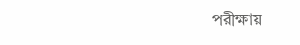পরীক্ষায়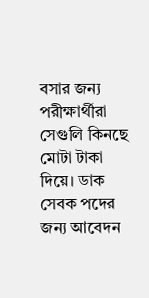বসার জন্য পরীক্ষার্থীরা সেগুলি কিনছে মোটা টাকা দিয়ে। ডাক সেবক পদের জন্য আবেদন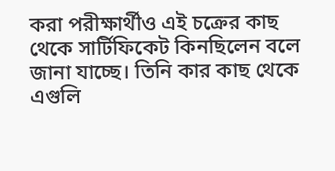করা পরীক্ষার্থীও এই চক্রের কাছ থেকে সার্টিফিকেট কিনছিলেন বলে জানা যাচ্ছে। তিনি কার কাছ থেকে এগুলি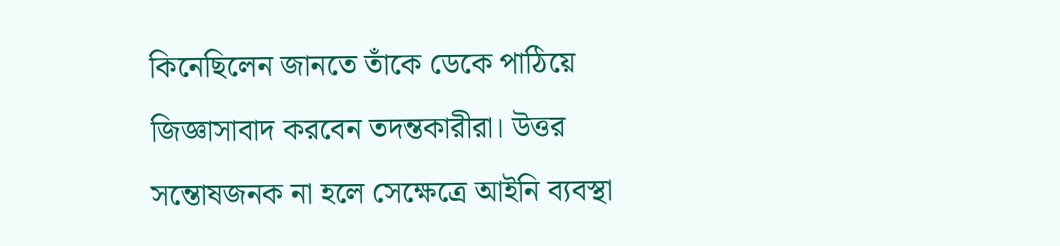কিনেছিলেন জানতে তাঁকে ডেকে পাঠিয়ে জিজ্ঞাসাবাদ করবেন তদন্তকারীরা। উত্তর সন্তোষজনক না হলে সেক্ষেত্রে আইনি ব্যবস্থা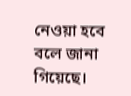নেওয়া হবে বলে জানা গিয়েছে।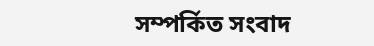সম্পর্কিত সংবাদ